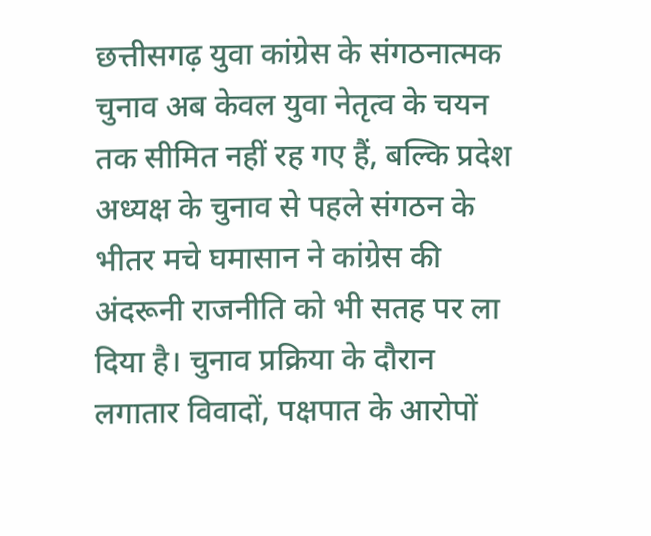छत्तीसगढ़ युवा कांग्रेस के संगठनात्मक चुनाव अब केवल युवा नेतृत्व के चयन तक सीमित नहीं रह गए हैं, बल्कि प्रदेश अध्यक्ष के चुनाव से पहले संगठन के भीतर मचे घमासान ने कांग्रेस की अंदरूनी राजनीति को भी सतह पर ला दिया है। चुनाव प्रक्रिया के दौरान लगातार विवादों, पक्षपात के आरोपों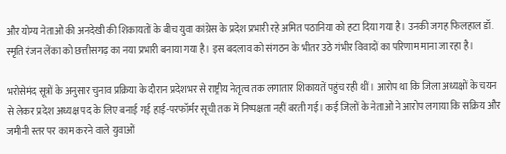और योग्य नेताओं की अनदेखी की शिकायतों के बीच युवा कांग्रेस के प्रदेश प्रभारी रहे अमित पठानिया को हटा दिया गया है। उनकी जगह फिलहाल डॉ. स्मृति रंजन लेंका को छत्तीसगढ़ का नया प्रभारी बनाया गया है। इस बदलाव को संगठन के भीतर उठे गंभीर विवादों का परिणाम माना जा रहा है।

भरोसेमंद सूत्रों के अनुसार चुनाव प्रक्रिया के दौरान प्रदेशभर से राष्ट्रीय नेतृत्व तक लगातार शिकायतें पहुंच रही थीं। आरोप था कि जिला अध्यक्षों के चयन से लेकर प्रदेश अध्यक्ष पद के लिए बनाई गई हाई-परफॉर्मर सूची तक में निष्पक्षता नहीं बरती गई। कई जिलों के नेताओं ने आरोप लगाया कि सक्रिय और जमीनी स्तर पर काम करने वाले युवाओं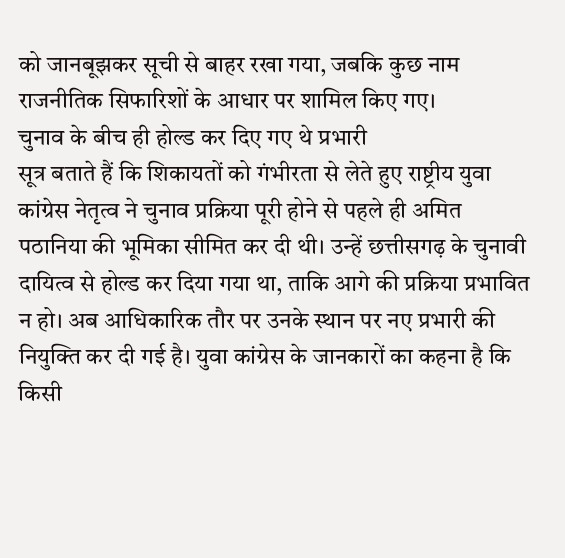को जानबूझकर सूची से बाहर रखा गया, जबकि कुछ नाम राजनीतिक सिफारिशों के आधार पर शामिल किए गए।
चुनाव के बीच ही होल्ड कर दिए गए थे प्रभारी
सूत्र बताते हैं कि शिकायतों को गंभीरता से लेते हुए राष्ट्रीय युवा कांग्रेस नेतृत्व ने चुनाव प्रक्रिया पूरी होने से पहले ही अमित पठानिया की भूमिका सीमित कर दी थी। उन्हें छत्तीसगढ़ के चुनावी दायित्व से होल्ड कर दिया गया था, ताकि आगे की प्रक्रिया प्रभावित न हो। अब आधिकारिक तौर पर उनके स्थान पर नए प्रभारी की नियुक्ति कर दी गई है। युवा कांग्रेस के जानकारों का कहना है कि किसी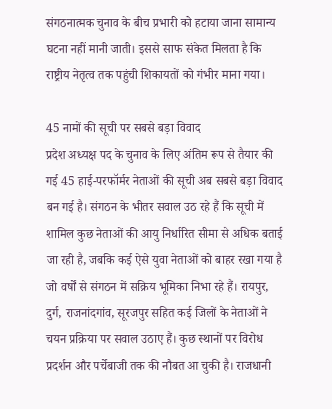संगठनात्मक चुनाव के बीच प्रभारी को हटाया जाना सामान्य घटना नहीं मानी जाती। इससे साफ संकेत मिलता है कि राष्ट्रीय नेतृत्व तक पहुंची शिकायतों को गंभीर माना गया।

45 नामों की सूची पर सबसे बड़ा विवाद
प्रदेश अध्यक्ष पद के चुनाव के लिए अंतिम रूप से तैयार की गई 45 हाई-परफॉर्मर नेताओं की सूची अब सबसे बड़ा विवाद बन गई है। संगठन के भीतर सवाल उठ रहे हैं कि सूची में शामिल कुछ नेताओं की आयु निर्धारित सीमा से अधिक बताई जा रही है, जबकि कई ऐसे युवा नेताओं को बाहर रखा गया है जो वर्षों से संगठन में सक्रिय भूमिका निभा रहे हैं। रायपुर, दुर्ग, राजनांदगांव, सूरजपुर सहित कई जिलों के नेताओं ने चयन प्रक्रिया पर सवाल उठाए हैं। कुछ स्थानों पर विरोध प्रदर्शन और पर्चेबाजी तक की नौबत आ चुकी है। राजधानी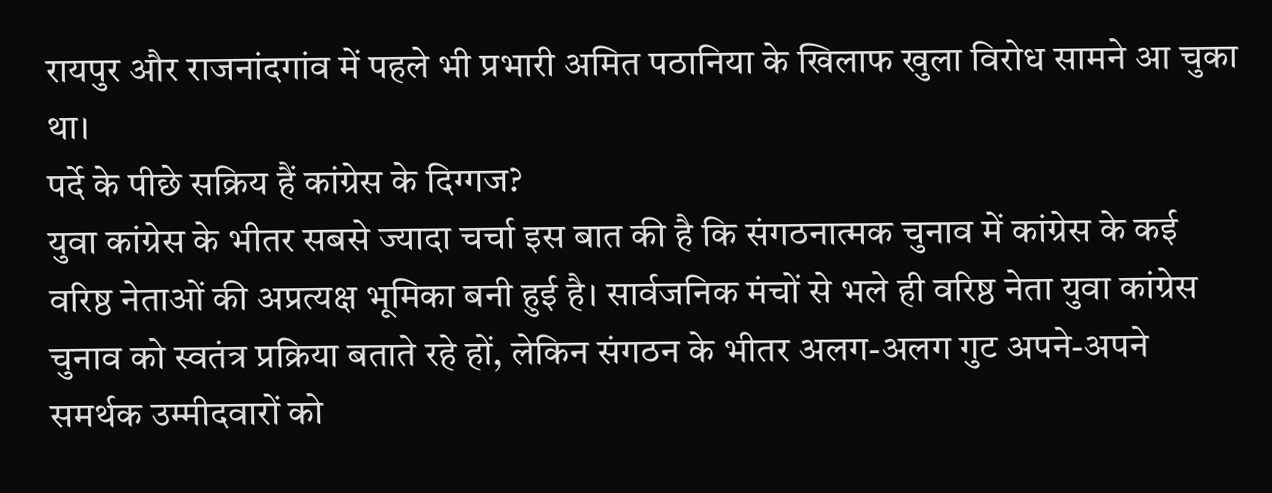रायपुर और राजनांदगांव में पहले भी प्रभारी अमित पठानिया के खिलाफ खुला विरोध सामने आ चुका था।
पर्दे के पीछे सक्रिय हैं कांग्रेस के दिग्गज?
युवा कांग्रेस के भीतर सबसे ज्यादा चर्चा इस बात की है कि संगठनात्मक चुनाव में कांग्रेस के कई वरिष्ठ नेताओं की अप्रत्यक्ष भूमिका बनी हुई है। सार्वजनिक मंचों से भले ही वरिष्ठ नेता युवा कांग्रेस चुनाव को स्वतंत्र प्रक्रिया बताते रहे हों, लेकिन संगठन के भीतर अलग-अलग गुट अपने-अपने समर्थक उम्मीदवारों को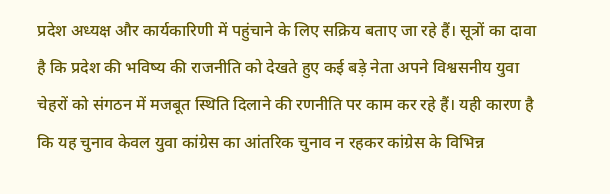प्रदेश अध्यक्ष और कार्यकारिणी में पहुंचाने के लिए सक्रिय बताए जा रहे हैं। सूत्रों का दावा है कि प्रदेश की भविष्य की राजनीति को देखते हुए कई बड़े नेता अपने विश्वसनीय युवा चेहरों को संगठन में मजबूत स्थिति दिलाने की रणनीति पर काम कर रहे हैं। यही कारण है कि यह चुनाव केवल युवा कांग्रेस का आंतरिक चुनाव न रहकर कांग्रेस के विभिन्न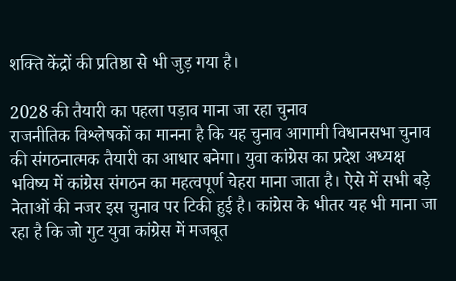शक्ति केंद्रों की प्रतिष्ठा से भी जुड़ गया है।

2028 की तैयारी का पहला पड़ाव माना जा रहा चुनाव
राजनीतिक विश्लेषकों का मानना है कि यह चुनाव आगामी विधानसभा चुनाव की संगठनात्मक तैयारी का आधार बनेगा। युवा कांग्रेस का प्रदेश अध्यक्ष भविष्य में कांग्रेस संगठन का महत्वपूर्ण चेहरा माना जाता है। ऐसे में सभी बड़े नेताओं की नजर इस चुनाव पर टिकी हुई है। कांग्रेस के भीतर यह भी माना जा रहा है कि जो गुट युवा कांग्रेस में मजबूत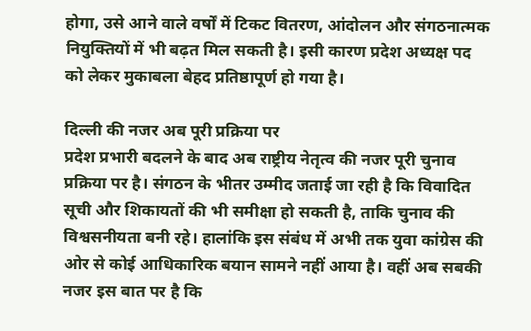होगा, उसे आने वाले वर्षों में टिकट वितरण, आंदोलन और संगठनात्मक नियुक्तियों में भी बढ़त मिल सकती है। इसी कारण प्रदेश अध्यक्ष पद को लेकर मुकाबला बेहद प्रतिष्ठापूर्ण हो गया है।

दिल्ली की नजर अब पूरी प्रक्रिया पर
प्रदेश प्रभारी बदलने के बाद अब राष्ट्रीय नेतृत्व की नजर पूरी चुनाव प्रक्रिया पर है। संगठन के भीतर उम्मीद जताई जा रही है कि विवादित सूची और शिकायतों की भी समीक्षा हो सकती है, ताकि चुनाव की विश्वसनीयता बनी रहे। हालांकि इस संबंध में अभी तक युवा कांग्रेस की ओर से कोई आधिकारिक बयान सामने नहीं आया है। वहीं अब सबकी नजर इस बात पर है कि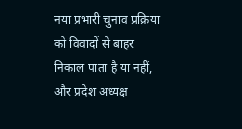नया प्रभारी चुनाव प्रक्रिया को विवादों से बाहर निकाल पाता है या नहीं, और प्रदेश अध्यक्ष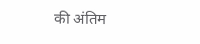की अंतिम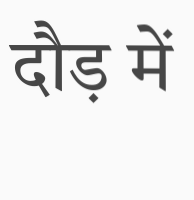दौड़ में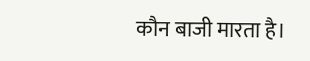कौन बाजी मारता है।